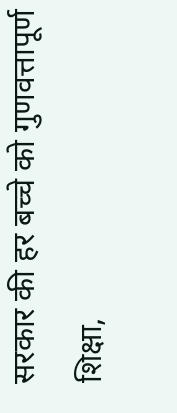सरकार की हर बच्चे को गुणवत्तापूर्ण शिक्षा,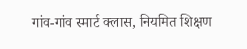गांव-गांव स्मार्ट क्लास, नियमित शिक्षण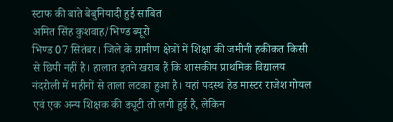स्टाफ की बाते बेबुनियादी हुई साबित
अमित सिंह कुशवाह/भिण्ड ब्यूरो
भिण्ड 07 सितंबर। जिले के ग्रामीण क्षेत्रों में शिक्षा की जमीनी हकीकत किसी से छिपी नहीं है। हालात इतने खराब हैं कि शासकीय प्राथमिक विद्यालय नंदरोली में महीनों से ताला लटका हुआ है। यहां पदस्थ हेड मास्टर राजेश गोयल एवं एक अन्य शिक्षक की ड्यूटी तो लगी हुई है, लेकिन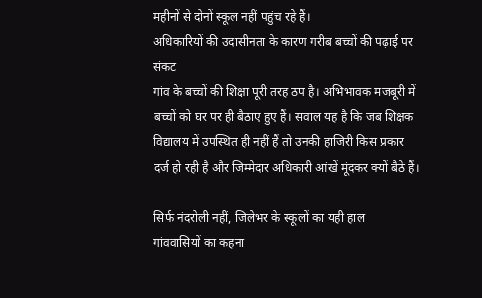महीनों से दोनों स्कूल नहीं पहुंच रहे हैं।
अधिकारियों की उदासीनता के कारण गरीब बच्चों की पढ़ाई पर संकट
गांव के बच्चों की शिक्षा पूरी तरह ठप है। अभिभावक मजबूरी में बच्चों को घर पर ही बैठाए हुए हैं। सवाल यह है कि जब शिक्षक विद्यालय में उपस्थित ही नहीं हैं तो उनकी हाजिरी किस प्रकार दर्ज हो रही है और जिम्मेदार अधिकारी आंखें मूंदकर क्यों बैठे हैं।

सिर्फ नंदरोली नहीं, जिलेभर के स्कूलों का यही हाल
गांववासियों का कहना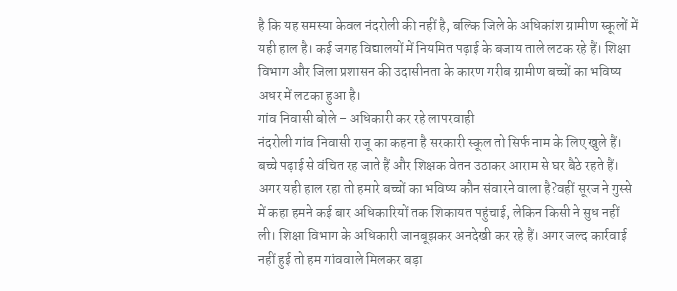है कि यह समस्या केवल नंदरोली की नहीं है, बल्कि जिले के अधिकांश ग्रामीण स्कूलों में यही हाल है। कई जगह विद्यालयों में नियमित पढ़ाई के बजाय ताले लटक रहे हैं। शिक्षा विभाग और जिला प्रशासन की उदासीनता के कारण गरीब ग्रामीण बच्चों का भविष्य अधर में लटका हुआ है।
गांव निवासी बोले – अधिकारी कर रहे लापरवाही
नंदरोली गांव निवासी राजू का कहना है सरकारी स्कूल तो सिर्फ नाम के लिए खुले हैं। बच्चे पढ़ाई से वंचित रह जाते हैं और शिक्षक वेतन उठाकर आराम से घर बैठे रहते हैं। अगर यही हाल रहा तो हमारे बच्चों का भविष्य कौन संवारने वाला है?वहीं सूरज ने गुस्से में कहा हमने कई बार अधिकारियों तक शिकायत पहुंचाई, लेकिन किसी ने सुध नहीं ली। शिक्षा विभाग के अधिकारी जानबूझकर अनदेखी कर रहे हैं। अगर जल्द कार्रवाई नहीं हुई तो हम गांववाले मिलकर बड़ा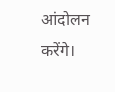आंदोलन करेंगे।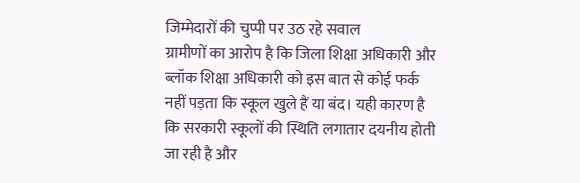जिम्मेदारों की चुप्पी पर उठ रहे सवाल
ग्रामीणों का आरोप है कि जिला शिक्षा अधिकारी और ब्लॉक शिक्षा अधिकारी को इस बात से कोई फर्क नहीं पड़ता कि स्कूल खुले हैं या बंद। यही कारण है कि सरकारी स्कूलों की स्थिति लगातार दयनीय होती जा रही है और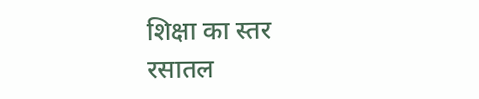शिक्षा का स्तर रसातल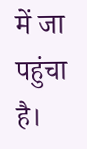में जा पहुंचा है।